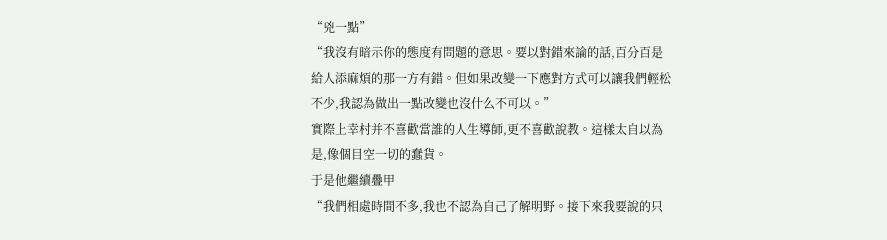“兇一點”
“我沒有暗示你的態度有問題的意思。要以對錯來論的話,百分百是給人添麻煩的那一方有錯。但如果改變一下應對方式可以讓我們輕松不少,我認為做出一點改變也沒什么不可以。”
實際上幸村并不喜歡當誰的人生導師,更不喜歡說教。這樣太自以為是,像個目空一切的蠢貨。
于是他繼續疊甲
“我們相處時間不多,我也不認為自己了解明野。接下來我要說的只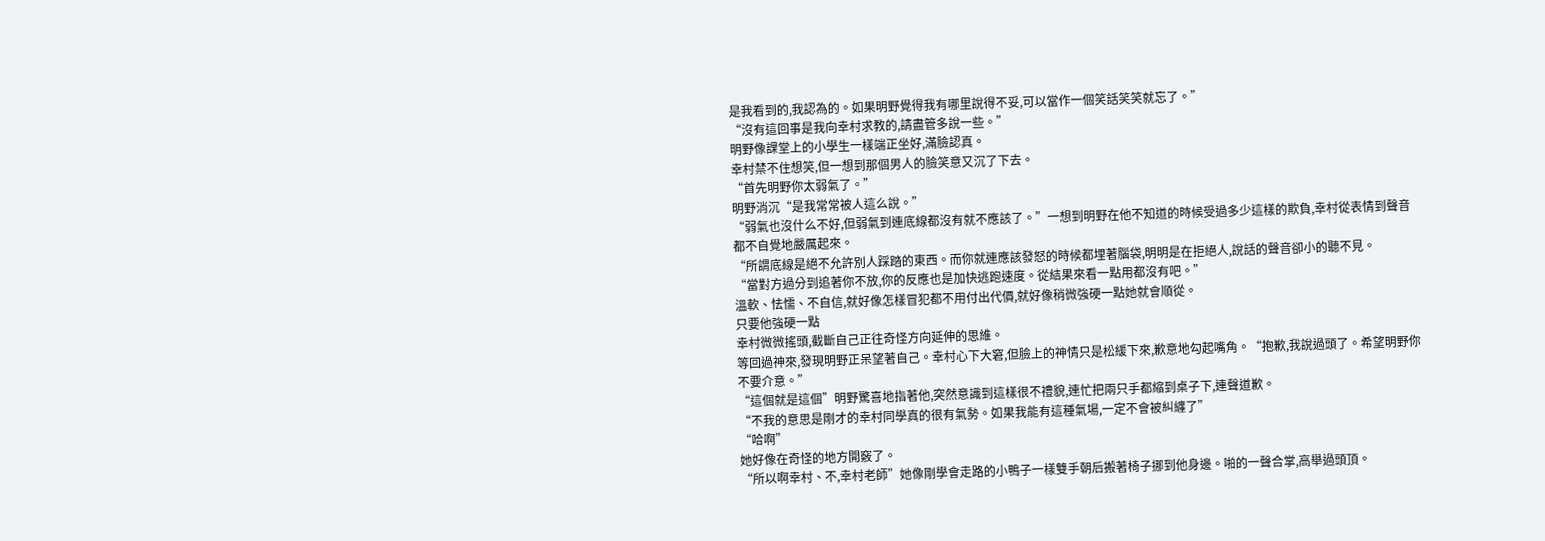是我看到的,我認為的。如果明野覺得我有哪里說得不妥,可以當作一個笑話笑笑就忘了。”
“沒有這回事是我向幸村求教的,請盡管多說一些。”
明野像課堂上的小學生一樣端正坐好,滿臉認真。
幸村禁不住想笑,但一想到那個男人的臉笑意又沉了下去。
“首先明野你太弱氣了。”
明野消沉“是我常常被人這么說。”
“弱氣也沒什么不好,但弱氣到連底線都沒有就不應該了。”一想到明野在他不知道的時候受過多少這樣的欺負,幸村從表情到聲音都不自覺地嚴厲起來。
“所謂底線是絕不允許別人踩踏的東西。而你就連應該發怒的時候都埋著腦袋,明明是在拒絕人,說話的聲音卻小的聽不見。
“當對方過分到追著你不放,你的反應也是加快逃跑速度。從結果來看一點用都沒有吧。”
溫軟、怯懦、不自信,就好像怎樣冒犯都不用付出代價,就好像稍微強硬一點她就會順從。
只要他強硬一點
幸村微微搖頭,截斷自己正往奇怪方向延伸的思維。
等回過神來,發現明野正呆望著自己。幸村心下大窘,但臉上的神情只是松緩下來,歉意地勾起嘴角。“抱歉,我說過頭了。希望明野你不要介意。”
“這個就是這個”明野驚喜地指著他,突然意識到這樣很不禮貌,連忙把兩只手都縮到桌子下,連聲道歉。
“不我的意思是剛才的幸村同學真的很有氣勢。如果我能有這種氣場,一定不會被糾纏了”
“哈啊”
她好像在奇怪的地方開竅了。
“所以啊幸村、不,幸村老師”她像剛學會走路的小鴨子一樣雙手朝后搬著椅子挪到他身邊。啪的一聲合掌,高舉過頭頂。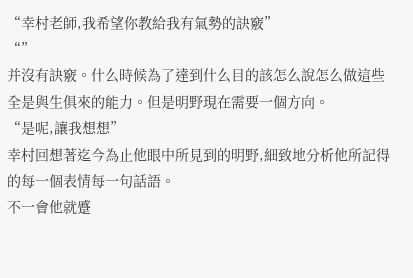“幸村老師,我希望你教給我有氣勢的訣竅”
“”
并沒有訣竅。什么時候為了達到什么目的該怎么說怎么做這些全是與生俱來的能力。但是明野現在需要一個方向。
“是呢,讓我想想”
幸村回想著迄今為止他眼中所見到的明野,細致地分析他所記得的每一個表情每一句話語。
不一會他就蹙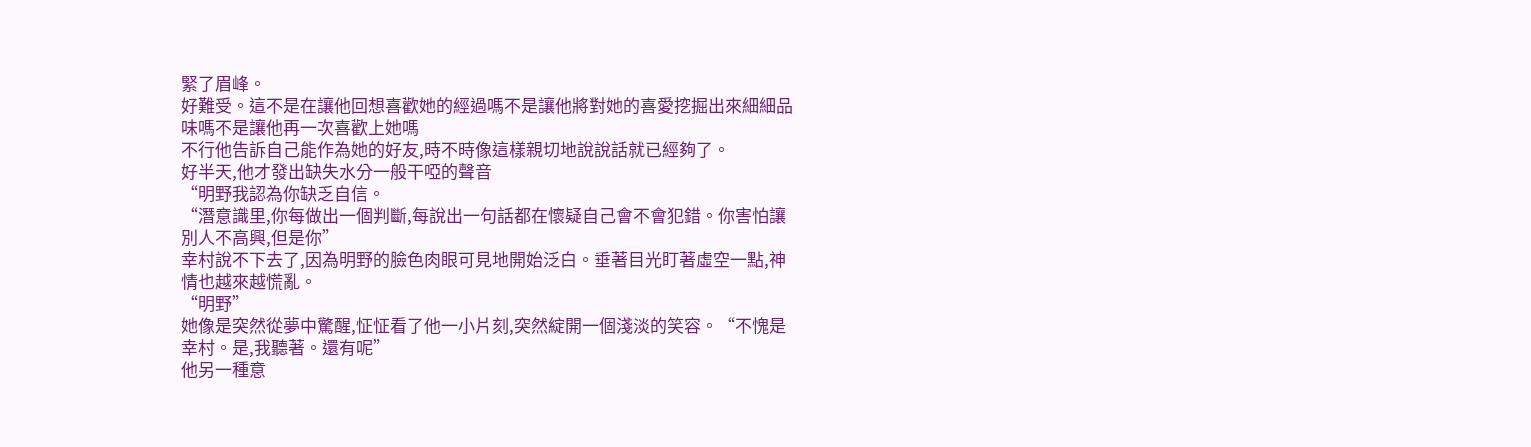緊了眉峰。
好難受。這不是在讓他回想喜歡她的經過嗎不是讓他將對她的喜愛挖掘出來細細品
味嗎不是讓他再一次喜歡上她嗎
不行他告訴自己能作為她的好友,時不時像這樣親切地說說話就已經夠了。
好半天,他才發出缺失水分一般干啞的聲音
“明野我認為你缺乏自信。
“潛意識里,你每做出一個判斷,每說出一句話都在懷疑自己會不會犯錯。你害怕讓別人不高興,但是你”
幸村說不下去了,因為明野的臉色肉眼可見地開始泛白。垂著目光盯著虛空一點,神情也越來越慌亂。
“明野”
她像是突然從夢中驚醒,怔怔看了他一小片刻,突然綻開一個淺淡的笑容。“不愧是幸村。是,我聽著。還有呢”
他另一種意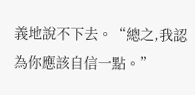義地說不下去。“總之,我認為你應該自信一點。”